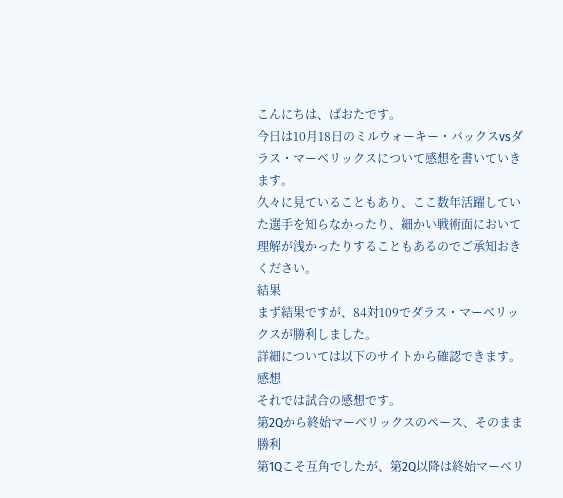こんにちは、ぱおたです。
今日は10月18日のミルウォーキー・バックスvsダラス・マーベリックスについて感想を書いていきます。
久々に見ていることもあり、ここ数年活躍していた選手を知らなかったり、細かい戦術面において理解が浅かったりすることもあるのでご承知おきください。
結果
まず結果ですが、84対109でダラス・マーベリックスが勝利しました。
詳細については以下のサイトから確認できます。
感想
それでは試合の感想です。
第2Qから終始マーベリックスのペース、そのまま勝利
第1Qこそ互角でしたが、第2Q以降は終始マーベリ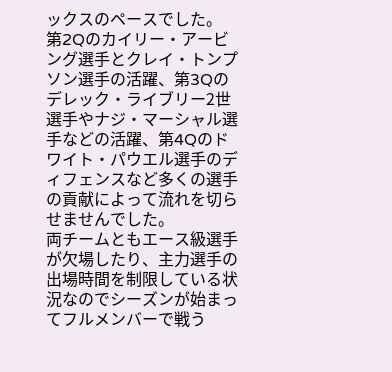ックスのペースでした。
第2Qのカイリー・アービング選手とクレイ・トンプソン選手の活躍、第3Qのデレック・ライブリー2世選手やナジ・マーシャル選手などの活躍、第4Qのドワイト・パウエル選手のディフェンスなど多くの選手の貢献によって流れを切らせませんでした。
両チームともエース級選手が欠場したり、主力選手の出場時間を制限している状況なのでシーズンが始まってフルメンバーで戦う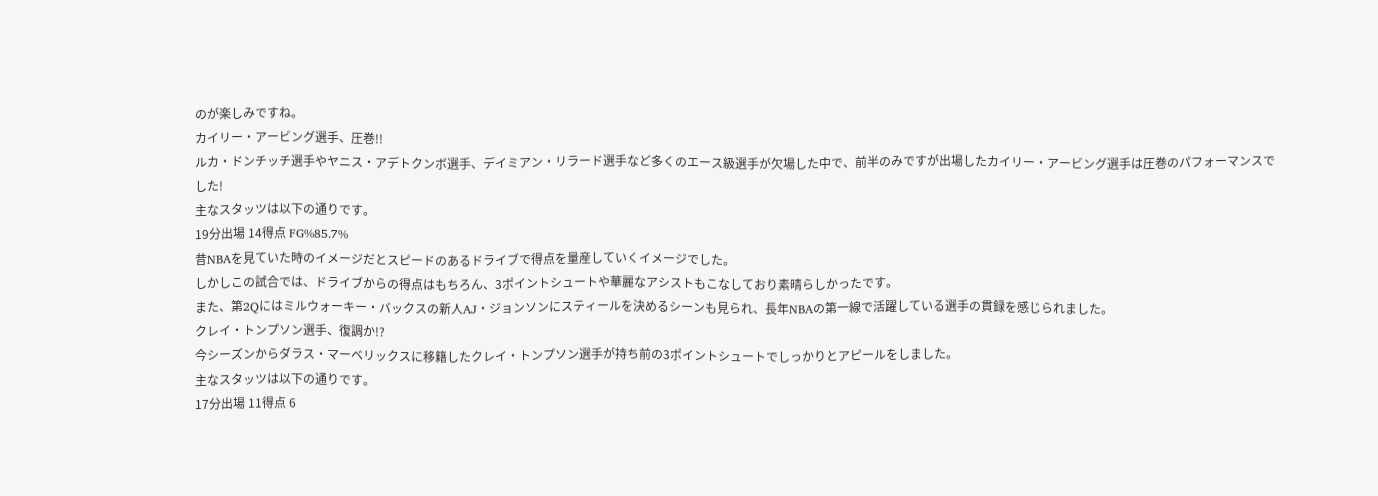のが楽しみですね。
カイリー・アービング選手、圧巻!!
ルカ・ドンチッチ選手やヤニス・アデトクンボ選手、デイミアン・リラード選手など多くのエース級選手が欠場した中で、前半のみですが出場したカイリー・アービング選手は圧巻のパフォーマンスでした!
主なスタッツは以下の通りです。
19分出場 14得点 FG%85.7%
昔NBAを見ていた時のイメージだとスピードのあるドライブで得点を量産していくイメージでした。
しかしこの試合では、ドライブからの得点はもちろん、3ポイントシュートや華麗なアシストもこなしており素晴らしかったです。
また、第2Qにはミルウォーキー・バックスの新人AJ・ジョンソンにスティールを決めるシーンも見られ、長年NBAの第一線で活躍している選手の貫録を感じられました。
クレイ・トンプソン選手、復調か!?
今シーズンからダラス・マーベリックスに移籍したクレイ・トンプソン選手が持ち前の3ポイントシュートでしっかりとアピールをしました。
主なスタッツは以下の通りです。
17分出場 11得点 6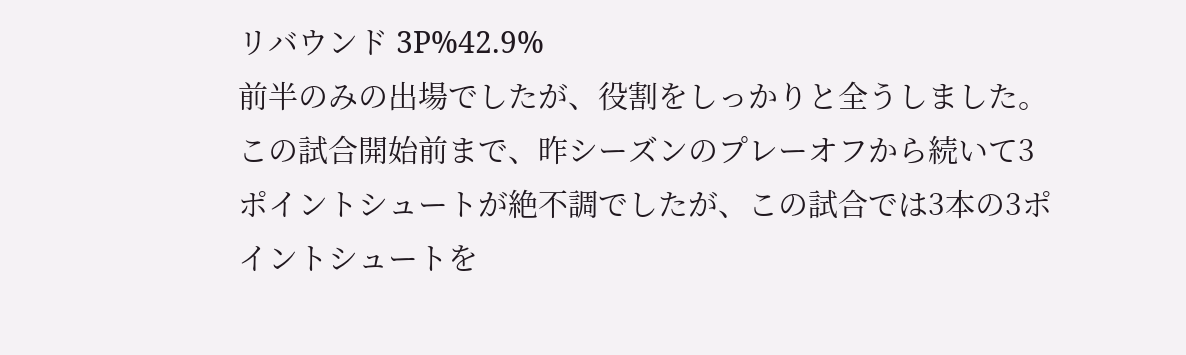リバウンド 3P%42.9%
前半のみの出場でしたが、役割をしっかりと全うしました。
この試合開始前まで、昨シーズンのプレーオフから続いて3ポイントシュートが絶不調でしたが、この試合では3本の3ポイントシュートを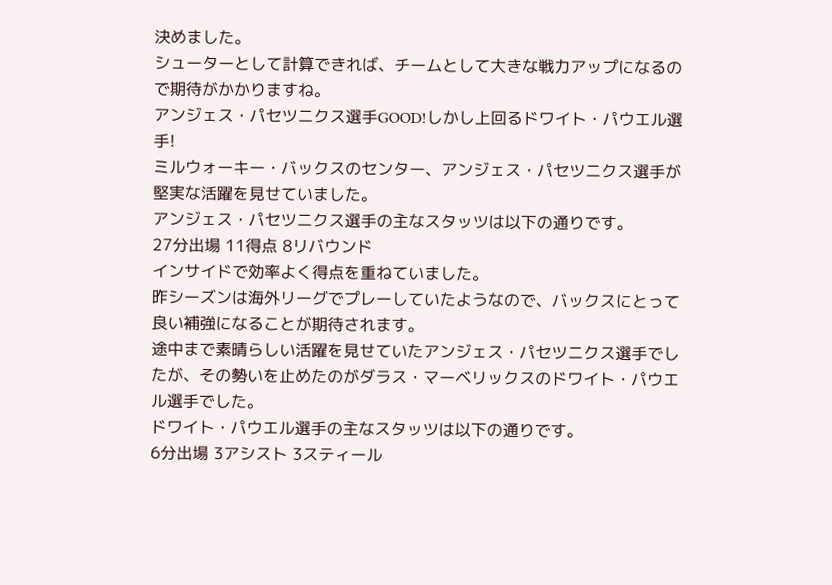決めました。
シューターとして計算できれば、チームとして大きな戦力アップになるので期待がかかりますね。
アンジェス・パセツニクス選手GOOD!しかし上回るドワイト・パウエル選手!
ミルウォーキー・バックスのセンター、アンジェス・パセツニクス選手が堅実な活躍を見せていました。
アンジェス・パセツニクス選手の主なスタッツは以下の通りです。
27分出場 11得点 8リバウンド
インサイドで効率よく得点を重ねていました。
昨シーズンは海外リーグでプレーしていたようなので、バックスにとって良い補強になることが期待されます。
途中まで素晴らしい活躍を見せていたアンジェス・パセツニクス選手でしたが、その勢いを止めたのがダラス・マーベリックスのドワイト・パウエル選手でした。
ドワイト・パウエル選手の主なスタッツは以下の通りです。
6分出場 3アシスト 3スティール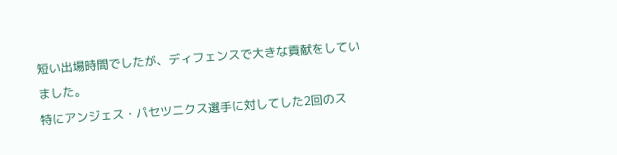短い出場時間でしたが、ディフェンスで大きな貢献をしていました。
特にアンジェス・パセツニクス選手に対してした2回のス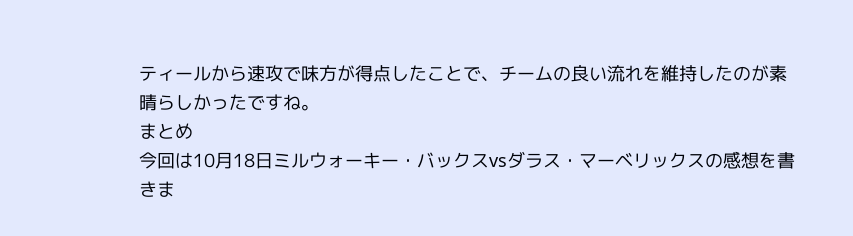ティールから速攻で味方が得点したことで、チームの良い流れを維持したのが素晴らしかったですね。
まとめ
今回は10月18日ミルウォーキー・バックスvsダラス・マーベリックスの感想を書きま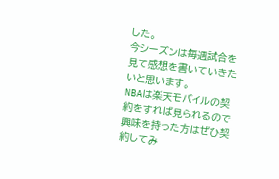した。
今シーズンは毎週試合を見て感想を書いていきたいと思います。
NBAは楽天モバイルの契約をすれば見られるので興味を持った方はぜひ契約してみ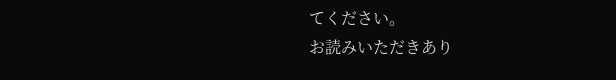てください。
お読みいただきあり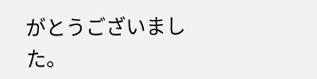がとうございました。